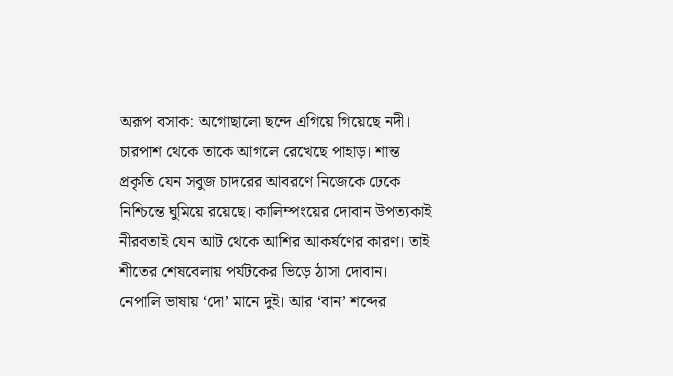অরূপ বসাক: অগোছালো ছন্দে এগিয়ে গিয়েছে নদী। চারপাশ থেকে তাকে আগলে রেখেছে পাহাড়। শান্ত প্রকৃতি যেন সবুজ চাদরের আবরণে নিজেকে ঢেকে নিশ্চিন্তে ঘুমিয়ে রয়েছে। কালিম্পংয়ের দোবান উপত্যকাই নীরবতাই যেন আট থেকে আশির আকর্ষণের কারণ। তাই শীতের শেষবেলায় পর্যটকের ভিড়ে ঠাসা দোবান।
নেপালি ভাষায় ‘দো’ মানে দুই। আর ‘বান’ শব্দের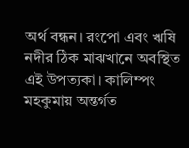অর্থ বন্ধন। রংপো এবং ঋষি নদীর ঠিক মাঝখানে অবস্থিত এই উপত্যকা। কালিম্পং মহকুমায় অন্তর্গত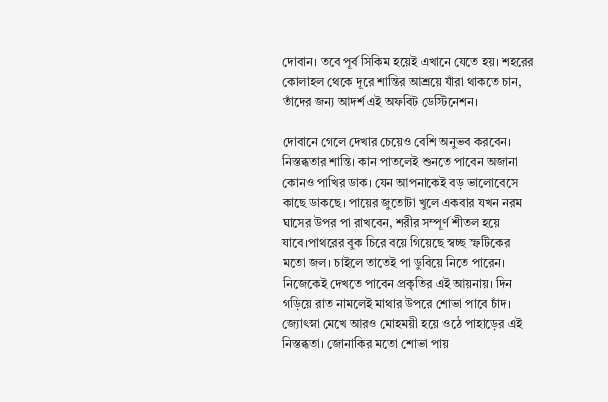দোবান। তবে পূর্ব সিকিম হয়েই এখানে যেতে হয়। শহরের কোলাহল থেকে দূরে শান্তির আশ্রয়ে যাঁরা থাকতে চান, তাঁদের জন্য আদর্শ এই অফবিট ডেস্টিনেশন।

দোবানে গেলে দেখার চেয়েও বেশি অনুভব করবেন। নিস্তব্ধতার শান্তি। কান পাতলেই শুনতে পাবেন অজানা কোনও পাখির ডাক। যেন আপনাকেই বড় ভালোবেসে কাছে ডাকছে। পায়ের জুতোটা খুলে একবার যখন নরম ঘাসের উপর পা রাখবেন, শরীর সম্পূর্ণ শীতল হয়ে যাবে।পাথরের বুক চিরে বয়ে গিয়েছে স্বচ্ছ স্ফটিকের মতো জল। চাইলে তাতেই পা ডুবিয়ে নিতে পারেন। নিজেকেই দেখতে পাবেন প্রকৃতির এই আয়নায়। দিন গড়িয়ে রাত নামলেই মাথার উপরে শোভা পাবে চাঁদ। জ্যোৎস্না মেখে আরও মোহময়ী হয়ে ওঠে পাহাড়ের এই নিস্তব্ধতা। জোনাকির মতো শোভা পায়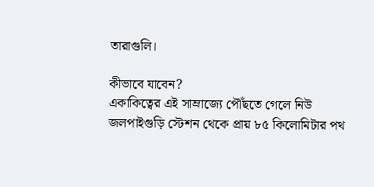তারাগুলি।

কীভাবে যাবেন?
একাকিত্বের এই সাম্রাজ্যে পৌঁছতে গেলে নিউ জলপাইগুড়ি স্টেশন থেকে প্রায় ৮৫ কিলোমিটার পথ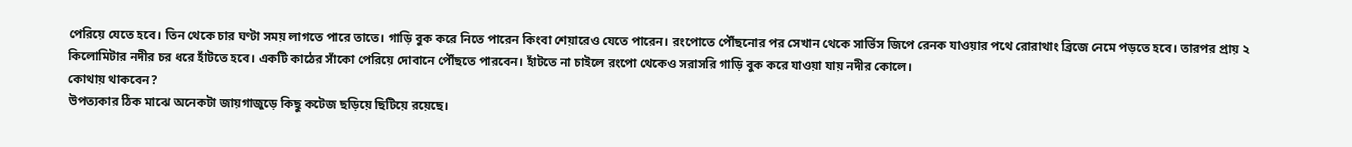পেরিয়ে যেতে হবে। তিন থেকে চার ঘণ্টা সময় লাগতে পারে তাতে। গাড়ি বুক করে নিতে পারেন কিংবা শেয়ারেও যেতে পারেন। রংপোতে পৌঁছনোর পর সেখান থেকে সার্ভিস জিপে রেনক যাওয়ার পথে রোরাথাং ব্রিজে নেমে পড়তে হবে। তারপর প্রায় ২ কিলোমিটার নদীর চর ধরে হাঁটতে হবে। একটি কাঠের সাঁকো পেরিয়ে দোবানে পৌঁছতে পারবেন। হাঁটতে না চাইলে রংপো থেকেও সরাসরি গাড়ি বুক করে যাওয়া যায় নদীর কোলে।
কোথায় থাকবেন?
উপত্যকার ঠিক মাঝে অনেকটা জায়গাজুড়ে কিছু কটেজ ছড়িয়ে ছিটিয়ে রয়েছে।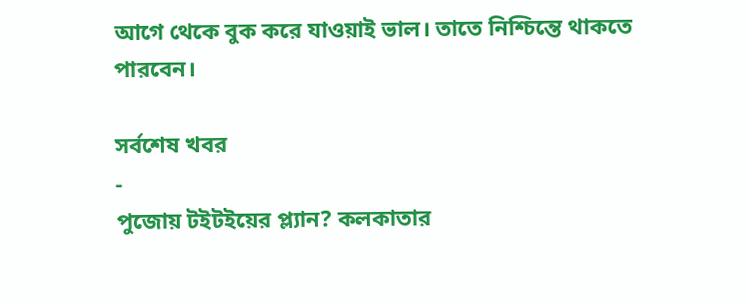আগে থেকে বুক করে যাওয়াই ভাল। তাতে নিশ্চিন্তে থাকতে পারবেন।

সর্বশেষ খবর
-
পুজোয় টইটইয়ের প্ল্যান? কলকাতার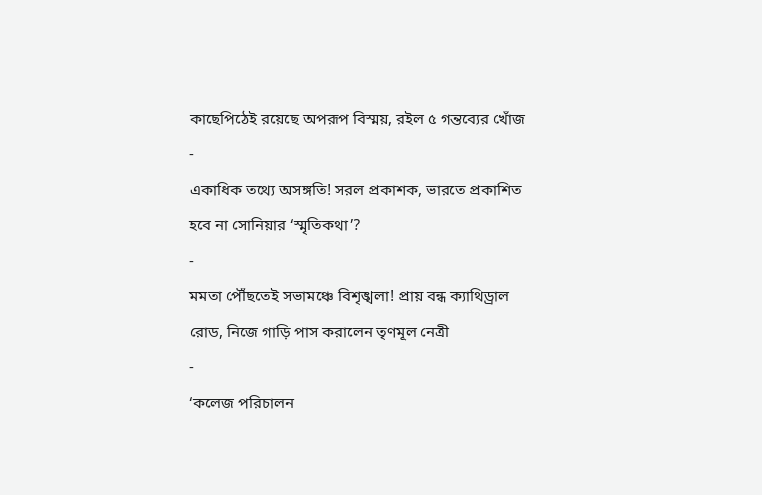কাছেপিঠেই রয়েছে অপরূপ বিস্ময়, রইল ৫ গন্তব্যের খোঁজ
-
একাধিক তথ্যে অসঙ্গতি! সরল প্রকাশক, ভারতে প্রকাশিত হবে না সোনিয়ার ‘স্মৃতিকথা’?
-
মমতা পৌঁছতেই সভামঞ্চে বিশৃঙ্খলা! প্রায় বন্ধ ক্যাথিড্রাল রোড, নিজে গাড়ি পাস করালেন তৃণমূল নেত্রী
-
‘কলেজ পরিচালন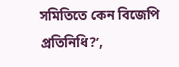সমিতিতে কেন বিজেপি প্রতিনিধি?’,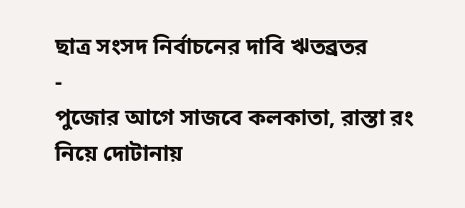ছাত্র সংসদ নির্বাচনের দাবি ঋতব্রতর
-
পুজোর আগে সাজবে কলকাতা, রাস্তা রং নিয়ে দোটানায়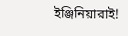ইঞ্জিনিয়ারাই!